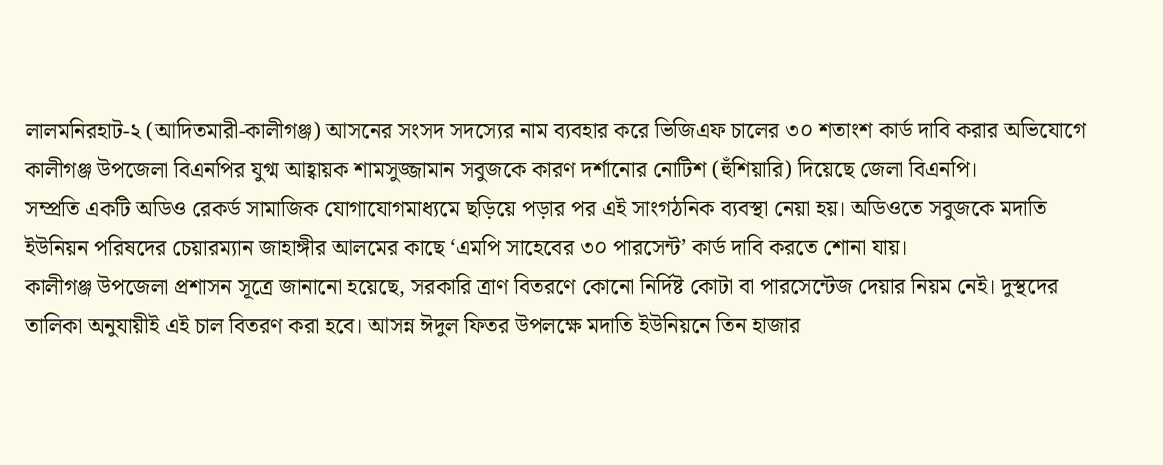লালমনিরহাট-২ (আদিতমারী-কালীগঞ্জ) আসনের সংসদ সদস্যের নাম ব্যবহার করে ভিজিএফ চালের ৩০ শতাংশ কার্ড দাবি করার অভিযোগে কালীগঞ্জ উপজেলা বিএনপির যুগ্ম আহ্বায়ক শামসুজ্জামান সবুজকে কারণ দর্শানোর নোটিশ (হুঁশিয়ারি) দিয়েছে জেলা বিএনপি।
সম্প্রতি একটি অডিও রেকর্ড সামাজিক যোগাযোগমাধ্যমে ছড়িয়ে পড়ার পর এই সাংগঠনিক ব্যবস্থা নেয়া হয়। অডিওতে সবুজকে মদাতি ইউনিয়ন পরিষদের চেয়ারম্যান জাহাঙ্গীর আলমের কাছে ‘এমপি সাহেবের ৩০ পারসেন্ট’ কার্ড দাবি করতে শোনা যায়।
কালীগঞ্জ উপজেলা প্রশাসন সূত্রে জানানো হয়েছে, সরকারি ত্রাণ বিতরণে কোনো নির্দিষ্ট কোটা বা পারসেন্টেজ দেয়ার নিয়ম নেই। দুস্থদের তালিকা অনুযায়ীই এই চাল বিতরণ করা হবে। আসন্ন ঈদুল ফিতর উপলক্ষে মদাতি ইউনিয়নে তিন হাজার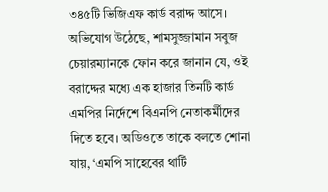৩৪৫টি ভিজিএফ কার্ড বরাদ্দ আসে।
অভিযোগ উঠেছে, শামসুজ্জামান সবুজ চেয়ারম্যানকে ফোন করে জানান যে, ওই বরাদ্দের মধ্যে এক হাজার তিনটি কার্ড এমপির নির্দেশে বিএনপি নেতাকর্মীদের দিতে হবে। অডিওতে তাকে বলতে শোনা যায়, ‘এমপি সাহেবের থার্টি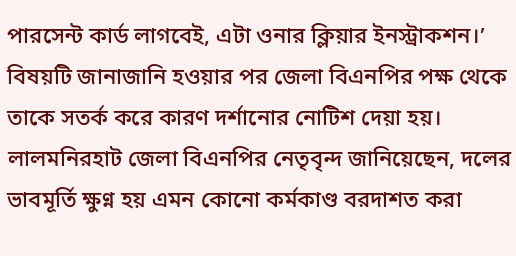পারসেন্ট কার্ড লাগবেই, এটা ওনার ক্লিয়ার ইনস্ট্রাকশন।’
বিষয়টি জানাজানি হওয়ার পর জেলা বিএনপির পক্ষ থেকে তাকে সতর্ক করে কারণ দর্শানোর নোটিশ দেয়া হয়। লালমনিরহাট জেলা বিএনপির নেতৃবৃন্দ জানিয়েছেন, দলের ভাবমূর্তি ক্ষুণ্ন হয় এমন কোনো কর্মকাণ্ড বরদাশত করা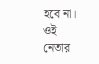হবে না। ওই নেতার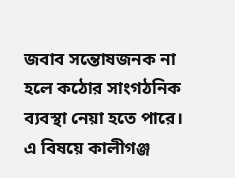জবাব সন্তোষজনক না হলে কঠোর সাংগঠনিক ব্যবস্থা নেয়া হতে পারে।
এ বিষয়ে কালীগঞ্জ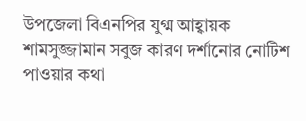উপজেলা বিএনপির যুগ্ম আহ্বায়ক শামসুজ্জামান সবুজ কারণ দর্শানোর নোটিশ পাওয়ার কথা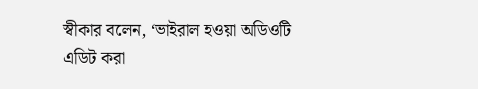স্বীকার বলেন, ‘ভাইরাল হওয়া অডিওটি এডিট করা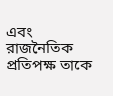এবং রাজনৈতিক প্রতিপক্ষ তাকে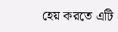হেয় করতে এটি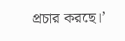প্রচার করছে।’